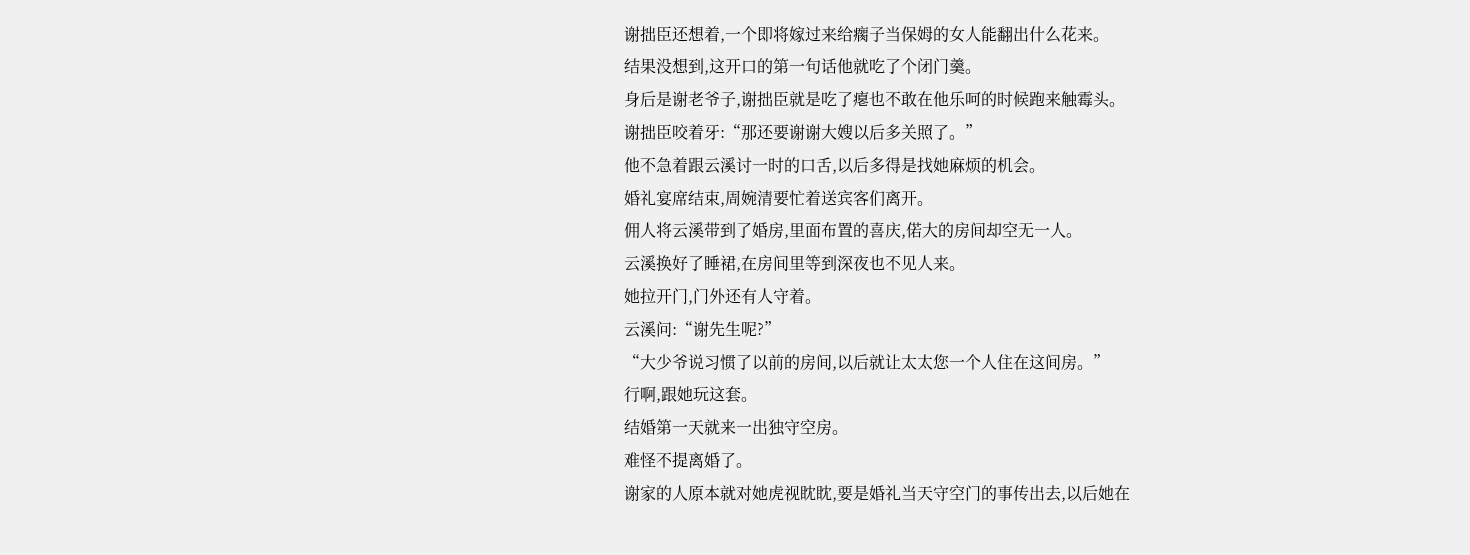谢拙臣还想着,一个即将嫁过来给瘸子当保姆的女人能翻出什么花来。
结果没想到,这开口的第一句话他就吃了个闭门羹。
身后是谢老爷子,谢拙臣就是吃了瘪也不敢在他乐呵的时候跑来触霉头。
谢拙臣咬着牙:“那还要谢谢大嫂以后多关照了。”
他不急着跟云溪讨一时的口舌,以后多得是找她麻烦的机会。
婚礼宴席结束,周婉清要忙着送宾客们离开。
佣人将云溪带到了婚房,里面布置的喜庆,偌大的房间却空无一人。
云溪换好了睡裙,在房间里等到深夜也不见人来。
她拉开门,门外还有人守着。
云溪问:“谢先生呢?”
“大少爷说习惯了以前的房间,以后就让太太您一个人住在这间房。”
行啊,跟她玩这套。
结婚第一天就来一出独守空房。
难怪不提离婚了。
谢家的人原本就对她虎视眈眈,要是婚礼当天守空门的事传出去,以后她在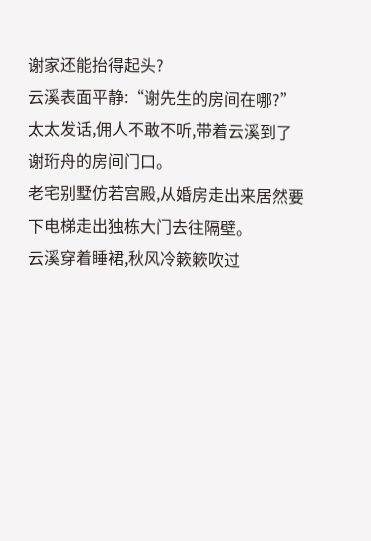谢家还能抬得起头?
云溪表面平静:“谢先生的房间在哪?”
太太发话,佣人不敢不听,带着云溪到了谢珩舟的房间门口。
老宅别墅仿若宫殿,从婚房走出来居然要下电梯走出独栋大门去往隔壁。
云溪穿着睡裙,秋风冷簌簌吹过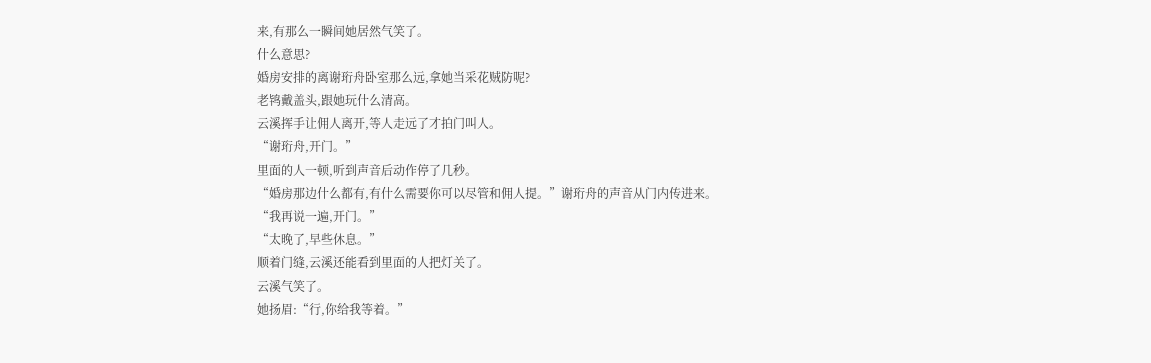来,有那么一瞬间她居然气笑了。
什么意思?
婚房安排的离谢珩舟卧室那么远,拿她当采花贼防呢?
老鸨戴盖头,跟她玩什么清高。
云溪挥手让佣人离开,等人走远了才拍门叫人。
“谢珩舟,开门。”
里面的人一顿,听到声音后动作停了几秒。
“婚房那边什么都有,有什么需要你可以尽管和佣人提。”谢珩舟的声音从门内传进来。
“我再说一遍,开门。”
“太晚了,早些休息。”
顺着门缝,云溪还能看到里面的人把灯关了。
云溪气笑了。
她扬眉:“行,你给我等着。”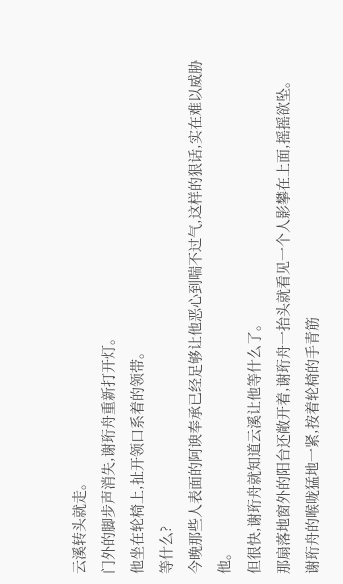云溪转头就走。
门外的脚步声消失,谢珩舟重新打开灯。
他坐在轮椅上,扯开领口系着的领带。
等什么?
今晚那些人表面的阿谀奉承已经足够让他恶心到喘不过气,这样的狠话,实在难以威胁他。
但很快,谢珩舟就知道云溪让他等什么了。
那扇落地窗外的阳台还敞开着,谢珩舟一抬头就看见一个人影攀在上面,摇摇欲坠。
谢珩舟的喉咙猛地一紧,按着轮椅的手青筋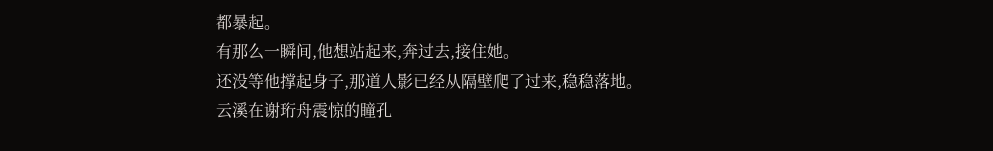都暴起。
有那么一瞬间,他想站起来,奔过去,接住她。
还没等他撑起身子,那道人影已经从隔壁爬了过来,稳稳落地。
云溪在谢珩舟震惊的瞳孔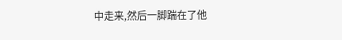中走来,然后一脚踹在了他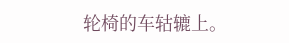轮椅的车轱辘上。